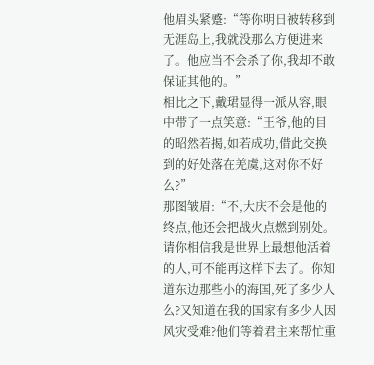他眉头紧蹙:“等你明日被转移到无涯岛上,我就没那么方便进来了。他应当不会杀了你,我却不敢保证其他的。”
相比之下,戴珺显得一派从容,眼中带了一点笑意:“王爷,他的目的昭然若揭,如若成功,借此交换到的好处落在羌虞,这对你不好么?”
那图皱眉:“不,大庆不会是他的终点,他还会把战火点燃到别处。请你相信我是世界上最想他活着的人,可不能再这样下去了。你知道东边那些小的海国,死了多少人么?又知道在我的国家有多少人因风灾受难?他们等着君主来帮忙重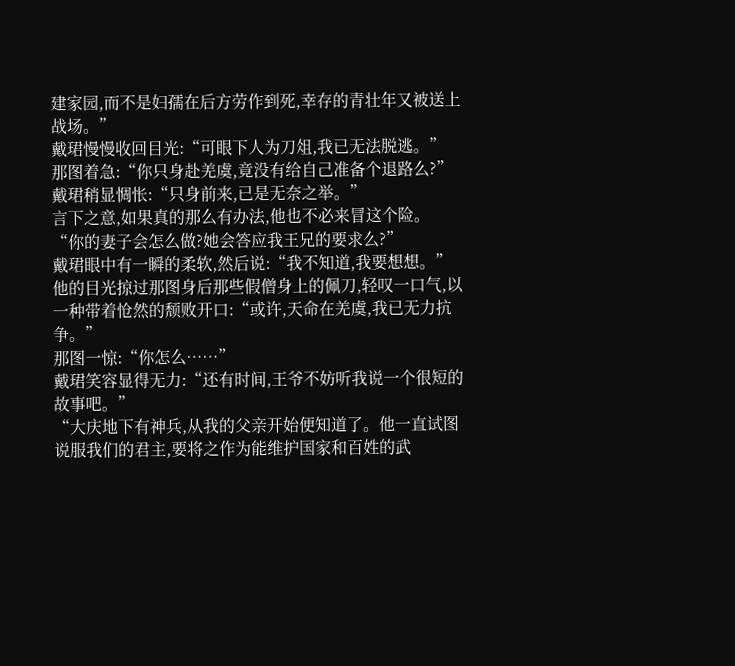建家园,而不是妇孺在后方劳作到死,幸存的青壮年又被送上战场。”
戴珺慢慢收回目光:“可眼下人为刀俎,我已无法脱逃。”
那图着急:“你只身赴羌虞,竟没有给自己准备个退路么?”
戴珺稍显惆怅:“只身前来,已是无奈之举。”
言下之意,如果真的那么有办法,他也不必来冒这个险。
“你的妻子会怎么做?她会答应我王兄的要求么?”
戴珺眼中有一瞬的柔软,然后说:“我不知道,我要想想。”
他的目光掠过那图身后那些假僧身上的佩刀,轻叹一口气,以一种带着怆然的颓败开口:“或许,天命在羌虞,我已无力抗争。”
那图一惊:“你怎么……”
戴珺笑容显得无力:“还有时间,王爷不妨听我说一个很短的故事吧。”
“大庆地下有神兵,从我的父亲开始便知道了。他一直试图说服我们的君主,要将之作为能维护国家和百姓的武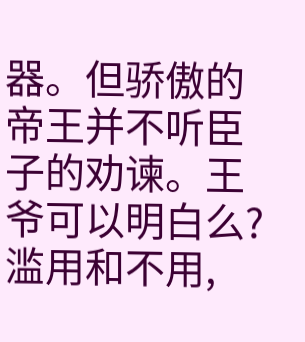器。但骄傲的帝王并不听臣子的劝谏。王爷可以明白么?滥用和不用,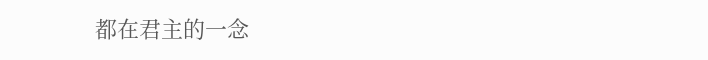都在君主的一念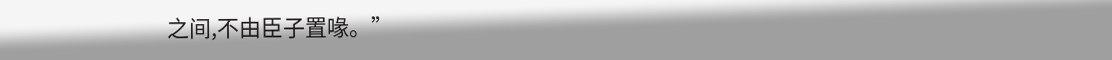之间,不由臣子置喙。”